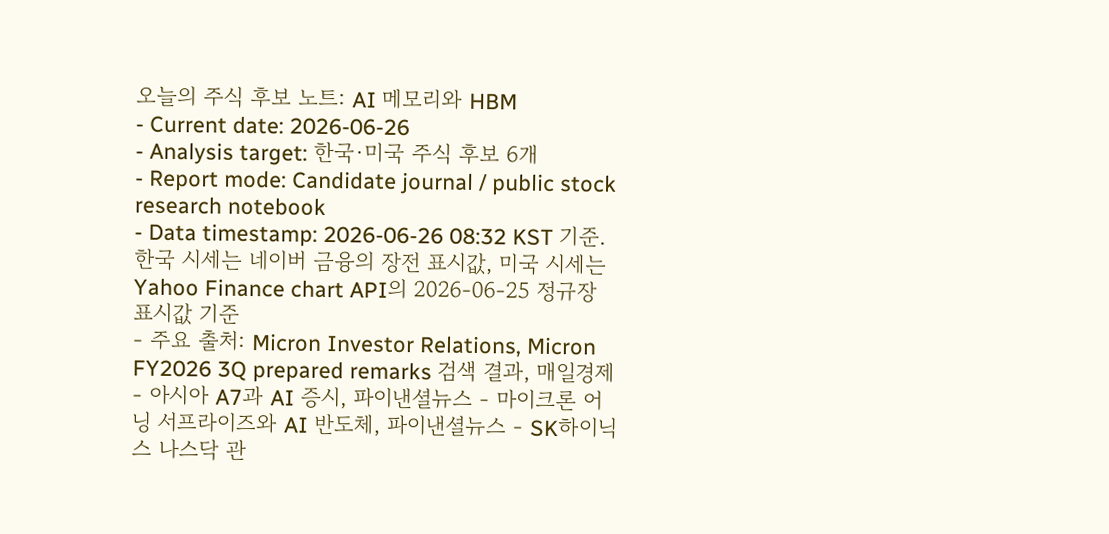오늘의 주식 후보 노트: AI 메모리와 HBM
- Current date: 2026-06-26
- Analysis target: 한국·미국 주식 후보 6개
- Report mode: Candidate journal / public stock research notebook
- Data timestamp: 2026-06-26 08:32 KST 기준. 한국 시세는 네이버 금융의 장전 표시값, 미국 시세는 Yahoo Finance chart API의 2026-06-25 정규장 표시값 기준
- 주요 출처: Micron Investor Relations, Micron FY2026 3Q prepared remarks 검색 결과, 매일경제 - 아시아 A7과 AI 증시, 파이낸셜뉴스 - 마이크론 어닝 서프라이즈와 AI 반도체, 파이낸셜뉴스 - SK하이닉스 나스닥 관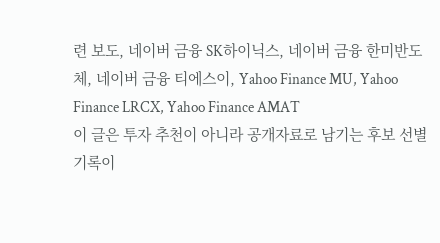련 보도, 네이버 금융 SK하이닉스, 네이버 금융 한미반도체, 네이버 금융 티에스이, Yahoo Finance MU, Yahoo Finance LRCX, Yahoo Finance AMAT
이 글은 투자 추천이 아니라 공개자료로 남기는 후보 선별 기록이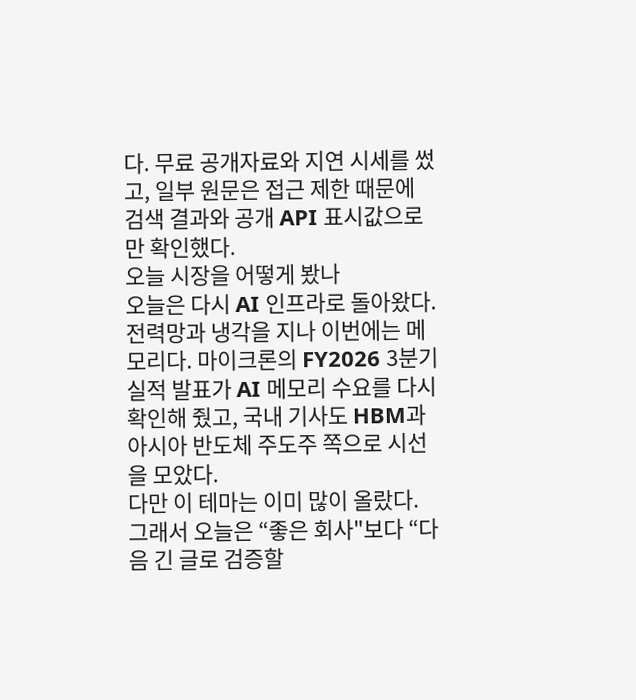다. 무료 공개자료와 지연 시세를 썼고, 일부 원문은 접근 제한 때문에 검색 결과와 공개 API 표시값으로만 확인했다.
오늘 시장을 어떻게 봤나
오늘은 다시 AI 인프라로 돌아왔다. 전력망과 냉각을 지나 이번에는 메모리다. 마이크론의 FY2026 3분기 실적 발표가 AI 메모리 수요를 다시 확인해 줬고, 국내 기사도 HBM과 아시아 반도체 주도주 쪽으로 시선을 모았다.
다만 이 테마는 이미 많이 올랐다. 그래서 오늘은 “좋은 회사"보다 “다음 긴 글로 검증할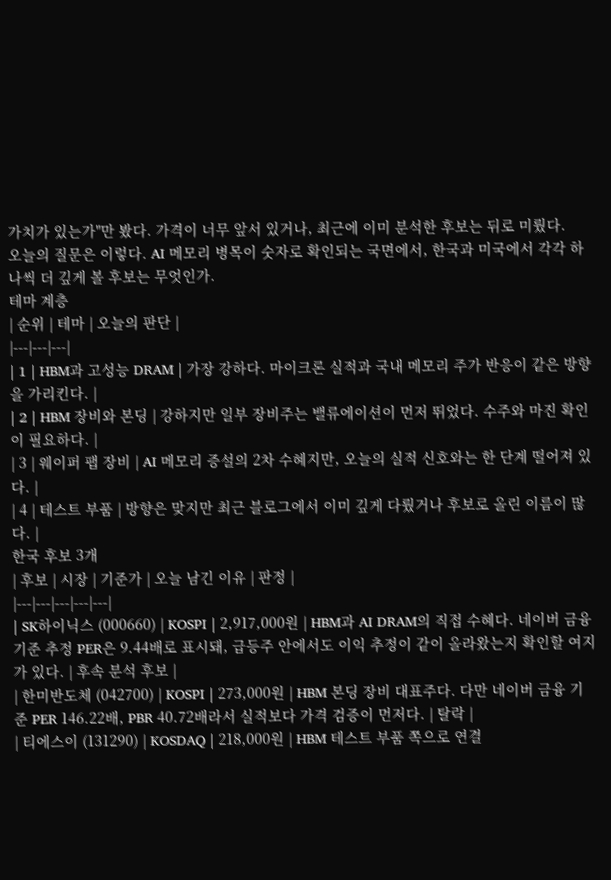가치가 있는가"만 봤다. 가격이 너무 앞서 있거나, 최근에 이미 분석한 후보는 뒤로 미뤘다.
오늘의 질문은 이렇다. AI 메모리 병목이 숫자로 확인되는 국면에서, 한국과 미국에서 각각 하나씩 더 깊게 볼 후보는 무엇인가.
테마 계층
| 순위 | 테마 | 오늘의 판단 |
|---|---|---|
| 1 | HBM과 고성능 DRAM | 가장 강하다. 마이크론 실적과 국내 메모리 주가 반응이 같은 방향을 가리킨다. |
| 2 | HBM 장비와 본딩 | 강하지만 일부 장비주는 밸류에이션이 먼저 뛰었다. 수주와 마진 확인이 필요하다. |
| 3 | 웨이퍼 팹 장비 | AI 메모리 증설의 2차 수혜지만, 오늘의 실적 신호와는 한 단계 떨어져 있다. |
| 4 | 테스트 부품 | 방향은 맞지만 최근 블로그에서 이미 깊게 다뤘거나 후보로 올린 이름이 많다. |
한국 후보 3개
| 후보 | 시장 | 기준가 | 오늘 남긴 이유 | 판정 |
|---|---|---|---|---|
| SK하이닉스 (000660) | KOSPI | 2,917,000원 | HBM과 AI DRAM의 직접 수혜다. 네이버 금융 기준 추정 PER은 9.44배로 표시돼, 급등주 안에서도 이익 추정이 같이 올라왔는지 확인할 여지가 있다. | 후속 분석 후보 |
| 한미반도체 (042700) | KOSPI | 273,000원 | HBM 본딩 장비 대표주다. 다만 네이버 금융 기준 PER 146.22배, PBR 40.72배라서 실적보다 가격 검증이 먼저다. | 탈락 |
| 티에스이 (131290) | KOSDAQ | 218,000원 | HBM 테스트 부품 쪽으로 연결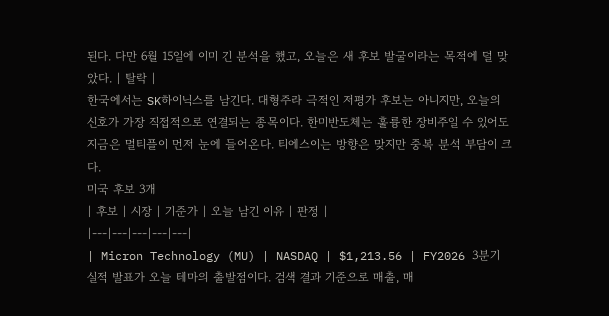된다. 다만 6월 15일에 이미 긴 분석을 했고, 오늘은 새 후보 발굴이라는 목적에 덜 맞았다. | 탈락 |
한국에서는 SK하이닉스를 남긴다. 대형주라 극적인 저평가 후보는 아니지만, 오늘의 신호가 가장 직접적으로 연결되는 종목이다. 한미반도체는 훌륭한 장비주일 수 있어도 지금은 멀티플이 먼저 눈에 들어온다. 티에스이는 방향은 맞지만 중복 분석 부담이 크다.
미국 후보 3개
| 후보 | 시장 | 기준가 | 오늘 남긴 이유 | 판정 |
|---|---|---|---|---|
| Micron Technology (MU) | NASDAQ | $1,213.56 | FY2026 3분기 실적 발표가 오늘 테마의 출발점이다. 검색 결과 기준으로 매출, 매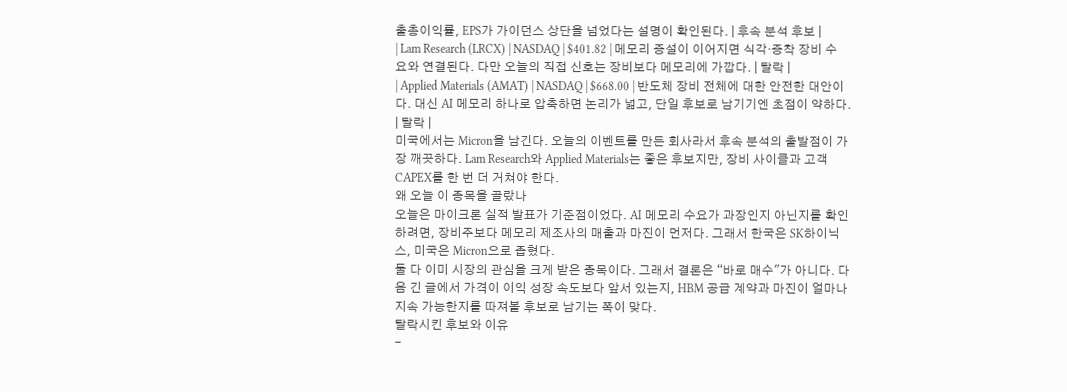출총이익률, EPS가 가이던스 상단을 넘었다는 설명이 확인된다. | 후속 분석 후보 |
| Lam Research (LRCX) | NASDAQ | $401.82 | 메모리 증설이 이어지면 식각·증착 장비 수요와 연결된다. 다만 오늘의 직접 신호는 장비보다 메모리에 가깝다. | 탈락 |
| Applied Materials (AMAT) | NASDAQ | $668.00 | 반도체 장비 전체에 대한 안전한 대안이다. 대신 AI 메모리 하나로 압축하면 논리가 넓고, 단일 후보로 남기기엔 초점이 약하다. | 탈락 |
미국에서는 Micron을 남긴다. 오늘의 이벤트를 만든 회사라서 후속 분석의 출발점이 가장 깨끗하다. Lam Research와 Applied Materials는 좋은 후보지만, 장비 사이클과 고객 CAPEX를 한 번 더 거쳐야 한다.
왜 오늘 이 종목을 골랐나
오늘은 마이크론 실적 발표가 기준점이었다. AI 메모리 수요가 과장인지 아닌지를 확인하려면, 장비주보다 메모리 제조사의 매출과 마진이 먼저다. 그래서 한국은 SK하이닉스, 미국은 Micron으로 좁혔다.
둘 다 이미 시장의 관심을 크게 받은 종목이다. 그래서 결론은 “바로 매수"가 아니다. 다음 긴 글에서 가격이 이익 성장 속도보다 앞서 있는지, HBM 공급 계약과 마진이 얼마나 지속 가능한지를 따져볼 후보로 남기는 쪽이 맞다.
탈락시킨 후보와 이유
-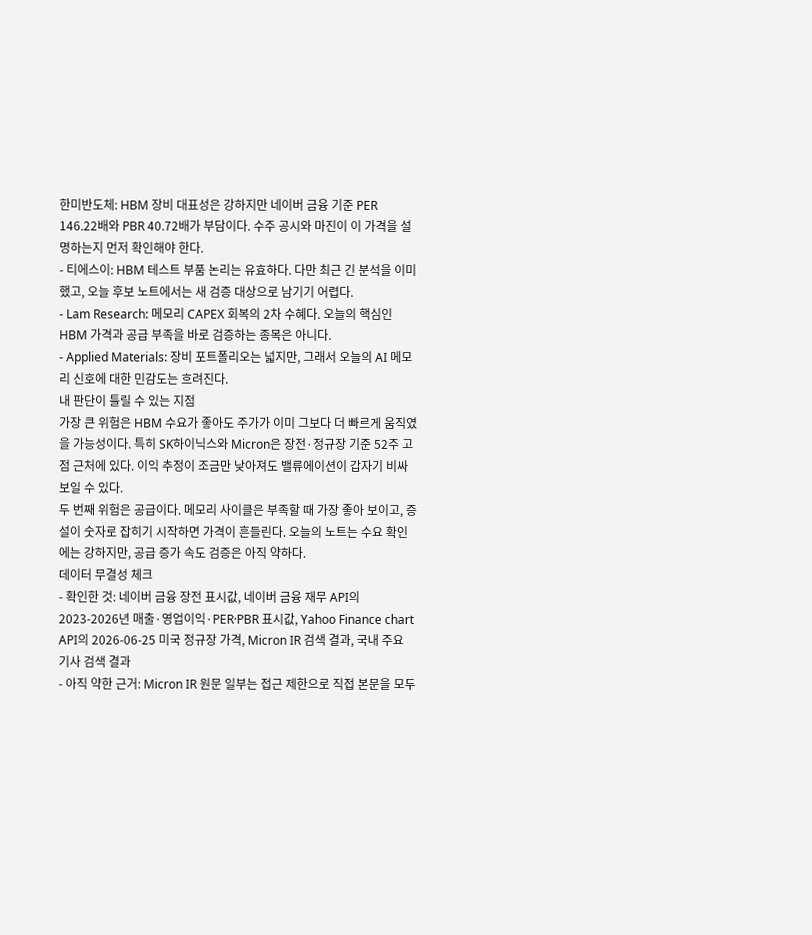한미반도체: HBM 장비 대표성은 강하지만 네이버 금융 기준 PER 146.22배와 PBR 40.72배가 부담이다. 수주 공시와 마진이 이 가격을 설명하는지 먼저 확인해야 한다.
- 티에스이: HBM 테스트 부품 논리는 유효하다. 다만 최근 긴 분석을 이미 했고, 오늘 후보 노트에서는 새 검증 대상으로 남기기 어렵다.
- Lam Research: 메모리 CAPEX 회복의 2차 수혜다. 오늘의 핵심인 HBM 가격과 공급 부족을 바로 검증하는 종목은 아니다.
- Applied Materials: 장비 포트폴리오는 넓지만, 그래서 오늘의 AI 메모리 신호에 대한 민감도는 흐려진다.
내 판단이 틀릴 수 있는 지점
가장 큰 위험은 HBM 수요가 좋아도 주가가 이미 그보다 더 빠르게 움직였을 가능성이다. 특히 SK하이닉스와 Micron은 장전·정규장 기준 52주 고점 근처에 있다. 이익 추정이 조금만 낮아져도 밸류에이션이 갑자기 비싸 보일 수 있다.
두 번째 위험은 공급이다. 메모리 사이클은 부족할 때 가장 좋아 보이고, 증설이 숫자로 잡히기 시작하면 가격이 흔들린다. 오늘의 노트는 수요 확인에는 강하지만, 공급 증가 속도 검증은 아직 약하다.
데이터 무결성 체크
- 확인한 것: 네이버 금융 장전 표시값, 네이버 금융 재무 API의 2023-2026년 매출·영업이익·PER·PBR 표시값, Yahoo Finance chart API의 2026-06-25 미국 정규장 가격, Micron IR 검색 결과, 국내 주요 기사 검색 결과
- 아직 약한 근거: Micron IR 원문 일부는 접근 제한으로 직접 본문을 모두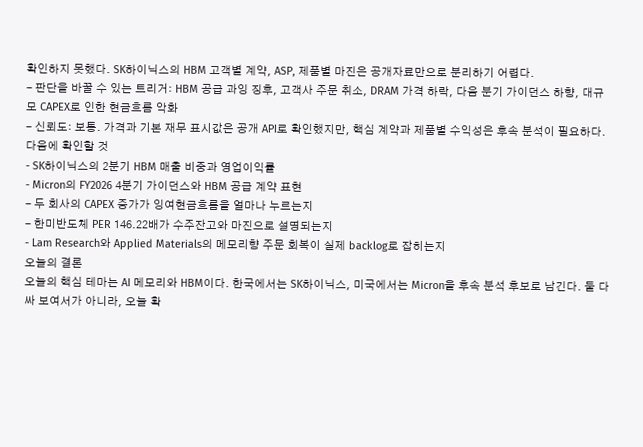확인하지 못했다. SK하이닉스의 HBM 고객별 계약, ASP, 제품별 마진은 공개자료만으로 분리하기 어렵다.
- 판단을 바꿀 수 있는 트리거: HBM 공급 과잉 징후, 고객사 주문 취소, DRAM 가격 하락, 다음 분기 가이던스 하향, 대규모 CAPEX로 인한 현금흐름 악화
- 신뢰도: 보통. 가격과 기본 재무 표시값은 공개 API로 확인했지만, 핵심 계약과 제품별 수익성은 후속 분석이 필요하다.
다음에 확인할 것
- SK하이닉스의 2분기 HBM 매출 비중과 영업이익률
- Micron의 FY2026 4분기 가이던스와 HBM 공급 계약 표현
- 두 회사의 CAPEX 증가가 잉여현금흐름을 얼마나 누르는지
- 한미반도체 PER 146.22배가 수주잔고와 마진으로 설명되는지
- Lam Research와 Applied Materials의 메모리향 주문 회복이 실제 backlog로 잡히는지
오늘의 결론
오늘의 핵심 테마는 AI 메모리와 HBM이다. 한국에서는 SK하이닉스, 미국에서는 Micron을 후속 분석 후보로 남긴다. 둘 다 싸 보여서가 아니라, 오늘 확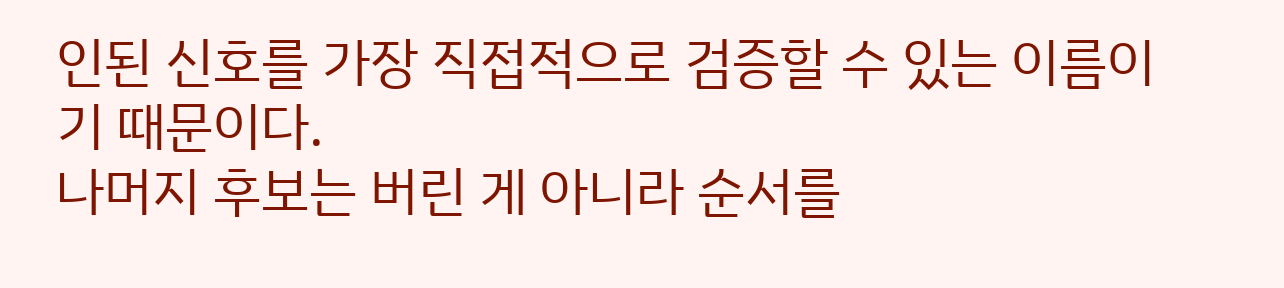인된 신호를 가장 직접적으로 검증할 수 있는 이름이기 때문이다.
나머지 후보는 버린 게 아니라 순서를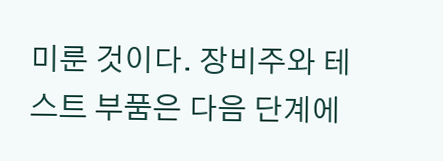미룬 것이다. 장비주와 테스트 부품은 다음 단계에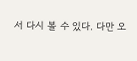서 다시 볼 수 있다. 다만 오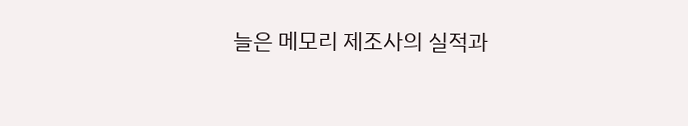늘은 메모리 제조사의 실적과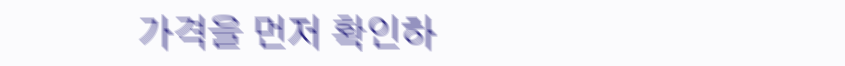가격을 먼저 확인하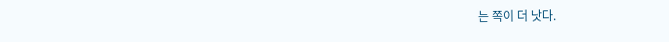는 쪽이 더 낫다.